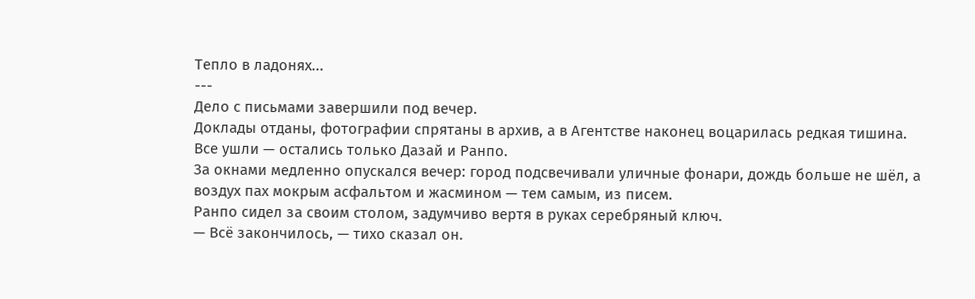Тепло в ладонях...
---
Дело с письмами завершили под вечер.
Доклады отданы, фотографии спрятаны в архив, а в Агентстве наконец воцарилась редкая тишина.
Все ушли — остались только Дазай и Ранпо.
За окнами медленно опускался вечер: город подсвечивали уличные фонари, дождь больше не шёл, а воздух пах мокрым асфальтом и жасмином — тем самым, из писем.
Ранпо сидел за своим столом, задумчиво вертя в руках серебряный ключ.
— Всё закончилось, — тихо сказал он.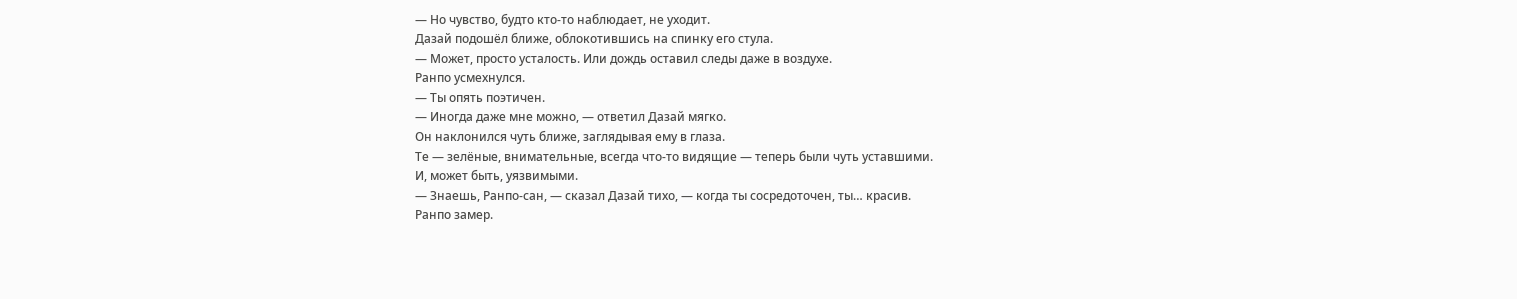— Но чувство, будто кто-то наблюдает, не уходит.
Дазай подошёл ближе, облокотившись на спинку его стула.
— Может, просто усталость. Или дождь оставил следы даже в воздухе.
Ранпо усмехнулся.
— Ты опять поэтичен.
— Иногда даже мне можно, — ответил Дазай мягко.
Он наклонился чуть ближе, заглядывая ему в глаза.
Те — зелёные, внимательные, всегда что-то видящие — теперь были чуть уставшими.
И, может быть, уязвимыми.
— Знаешь, Ранпо-сан, — сказал Дазай тихо, — когда ты сосредоточен, ты… красив.
Ранпо замер.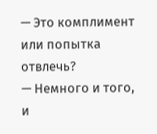— Это комплимент или попытка отвлечь?
— Немного и того, и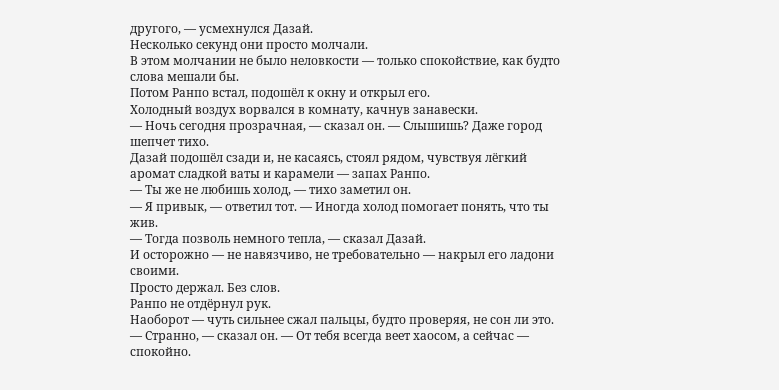другого, — усмехнулся Дазай.
Несколько секунд они просто молчали.
В этом молчании не было неловкости — только спокойствие, как будто слова мешали бы.
Потом Ранпо встал, подошёл к окну и открыл его.
Холодный воздух ворвался в комнату, качнув занавески.
— Ночь сегодня прозрачная, — сказал он. — Слышишь? Даже город шепчет тихо.
Дазай подошёл сзади и, не касаясь, стоял рядом, чувствуя лёгкий аромат сладкой ваты и карамели — запах Ранпо.
— Ты же не любишь холод, — тихо заметил он.
— Я привык, — ответил тот. — Иногда холод помогает понять, что ты жив.
— Тогда позволь немного тепла, — сказал Дазай.
И осторожно — не навязчиво, не требовательно — накрыл его ладони своими.
Просто держал. Без слов.
Ранпо не отдёрнул рук.
Наоборот — чуть сильнее сжал пальцы, будто проверяя, не сон ли это.
— Странно, — сказал он. — От тебя всегда веет хаосом, а сейчас — спокойно.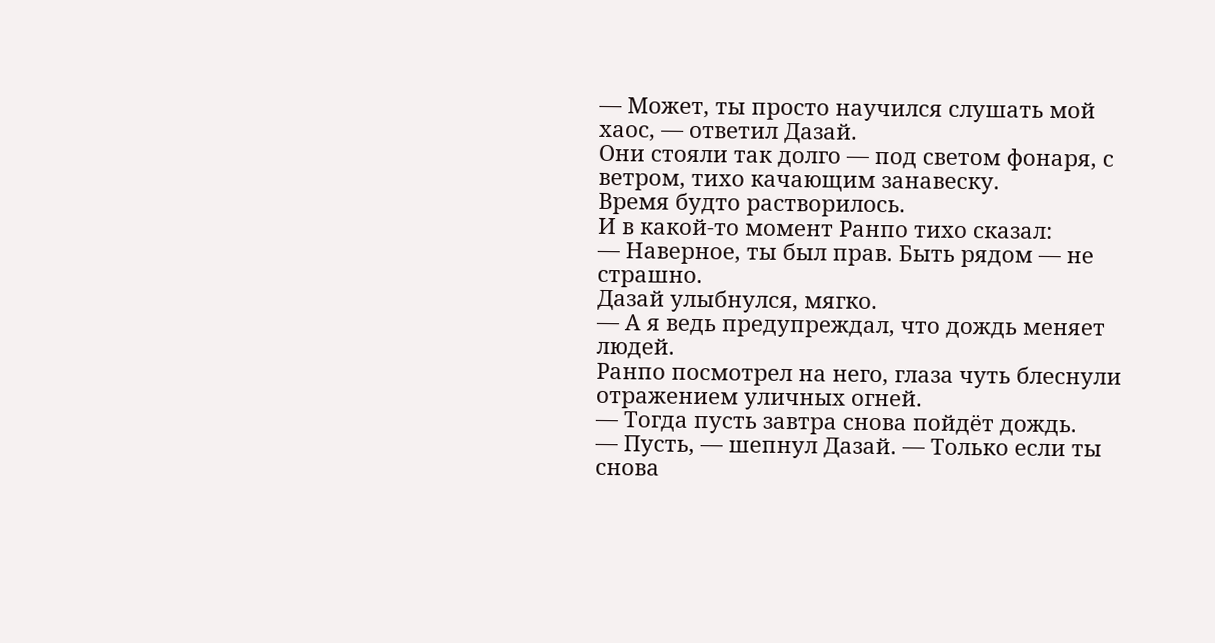— Может, ты просто научился слушать мой хаос, — ответил Дазай.
Они стояли так долго — под светом фонаря, с ветром, тихо качающим занавеску.
Время будто растворилось.
И в какой-то момент Ранпо тихо сказал:
— Наверное, ты был прав. Быть рядом — не страшно.
Дазай улыбнулся, мягко.
— А я ведь предупреждал, что дождь меняет людей.
Ранпо посмотрел на него, глаза чуть блеснули отражением уличных огней.
— Тогда пусть завтра снова пойдёт дождь.
— Пусть, — шепнул Дазай. — Только если ты снова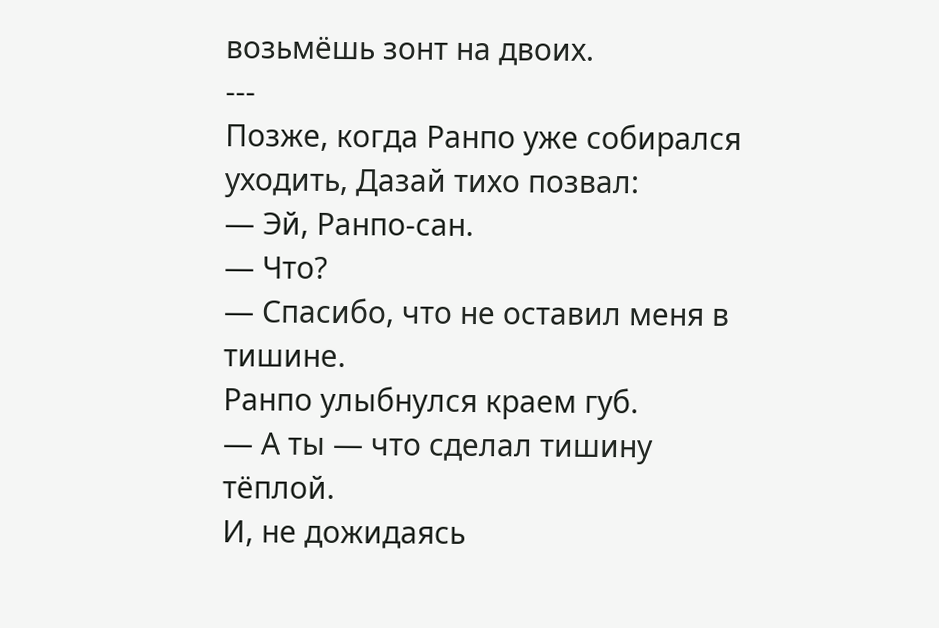возьмёшь зонт на двоих.
---
Позже, когда Ранпо уже собирался уходить, Дазай тихо позвал:
— Эй, Ранпо-сан.
— Что?
— Спасибо, что не оставил меня в тишине.
Ранпо улыбнулся краем губ.
— А ты — что сделал тишину тёплой.
И, не дожидаясь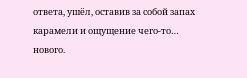ответа, ушёл, оставив за собой запах карамели и ощущение чего-то… нового.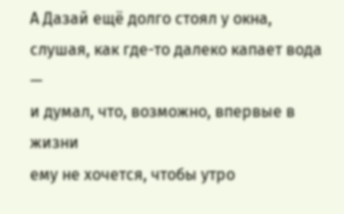А Дазай ещё долго стоял у окна, слушая, как где-то далеко капает вода —
и думал, что, возможно, впервые в жизни
ему не хочется, чтобы утро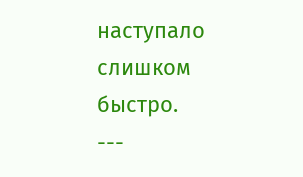наступало слишком быстро.
---